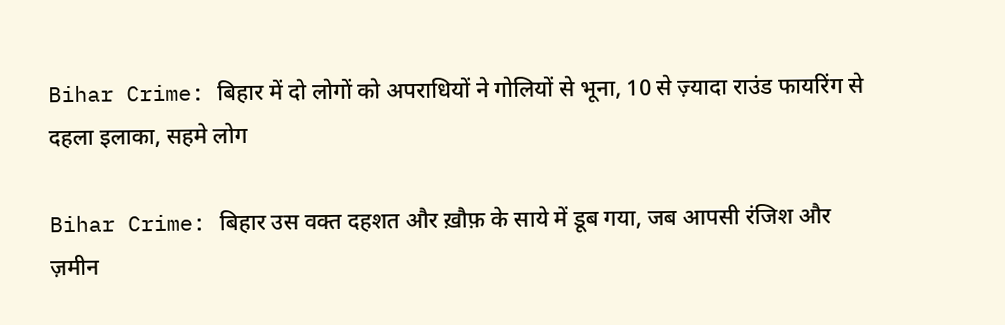Bihar Crime: बिहार में दो लोगों को अपराधियों ने गोलियों से भूना, 10 से ज़्यादा राउंड फायरिंग से दहला इलाका, सहमे लोग

Bihar Crime: बिहार उस वक्त दहशत और ख़ौफ़ के साये में डूब गया, जब आपसी रंजिश और ज़मीन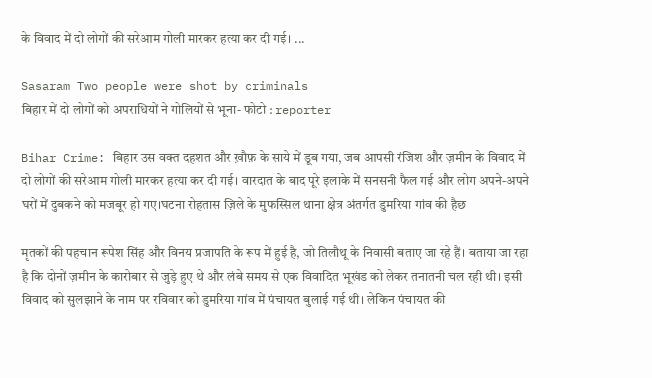के विवाद में दो लोगों की सरेआम गोली मारकर हत्या कर दी गई। ...

Sasaram Two people were shot by criminals
बिहार में दो लोगों को अपराधियों ने गोलियों से भूना- फोटो : reporter

Bihar Crime: बिहार उस वक्त दहशत और ख़ौफ़ के साये में डूब गया, जब आपसी रंजिश और ज़मीन के विवाद में दो लोगों की सरेआम गोली मारकर हत्या कर दी गई। वारदात के बाद पूरे इलाके में सनसनी फैल गई और लोग अपने-अपने घरों में दुबकने को मजबूर हो गए।घटना रोहतास ज़िले के मुफस्सिल थाना क्षेत्र अंतर्गत डुमरिया गांव की हैछ

मृतकों की पहचान रूपेश सिंह और विनय प्रजापति के रूप में हुई है, जो तिलौथू के निवासी बताए जा रहे हैं। बताया जा रहा है कि दोनों ज़मीन के कारोबार से जुड़े हुए थे और लंबे समय से एक विवादित भूखंड को लेकर तनातनी चल रही थी। इसी विवाद को सुलझाने के नाम पर रविवार को डुमरिया गांव में पंचायत बुलाई गई थी। लेकिन पंचायत की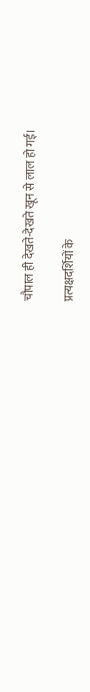चौपाल ही देखते-देखते खून से लाल हो गई।

प्रत्यक्षदर्शियों के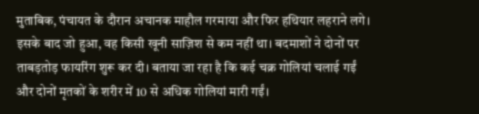मुताबिक, पंचायत के दौरान अचानक माहौल गरमाया और फिर हथियार लहराने लगे। इसके बाद जो हुआ, वह किसी खूनी साज़िश से कम नहीं था। बदमाशों ने दोनों पर ताबड़तोड़ फायरिंग शुरू कर दी। बताया जा रहा है कि कई चक्र गोलियां चलाई गईं और दोनों मृतकों के शरीर में 10 से अधिक गोलियां मारी गईं।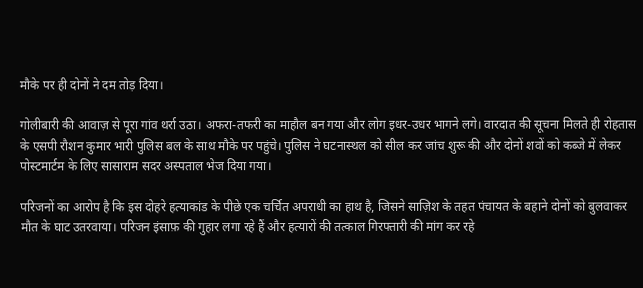मौके पर ही दोनों ने दम तोड़ दिया।

गोलीबारी की आवाज़ से पूरा गांव थर्रा उठा। अफरा-तफरी का माहौल बन गया और लोग इधर-उधर भागने लगे। वारदात की सूचना मिलते ही रोहतास के एसपी रौशन कुमार भारी पुलिस बल के साथ मौके पर पहुंचे। पुलिस ने घटनास्थल को सील कर जांच शुरू की और दोनों शवों को कब्जे में लेकर पोस्टमार्टम के लिए सासाराम सदर अस्पताल भेज दिया गया।

परिजनों का आरोप है कि इस दोहरे हत्याकांड के पीछे एक चर्चित अपराधी का हाथ है, जिसने साज़िश के तहत पंचायत के बहाने दोनों को बुलवाकर मौत के घाट उतरवाया। परिजन इंसाफ़ की गुहार लगा रहे हैं और हत्यारों की तत्काल गिरफ्तारी की मांग कर रहे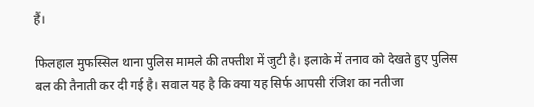हैं।

फिलहाल मुफस्सिल थाना पुलिस मामले की तफ्तीश में जुटी है। इलाके में तनाव को देखते हुए पुलिस बल की तैनाती कर दी गई है। सवाल यह है कि क्या यह सिर्फ आपसी रंजिश का नतीजा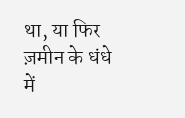था, या फिर ज़मीन के धंधे में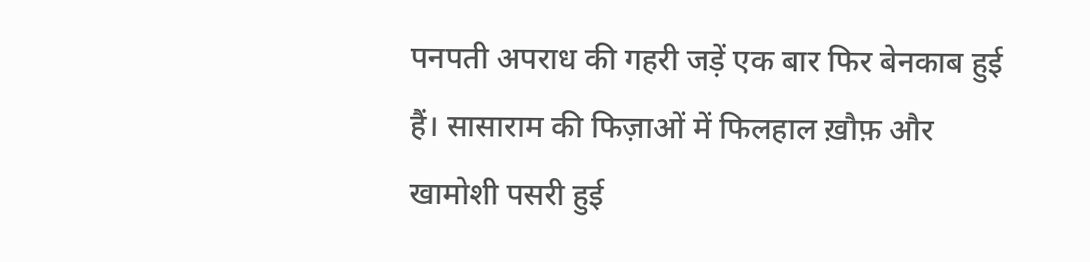पनपती अपराध की गहरी जड़ें एक बार फिर बेनकाब हुई हैं। सासाराम की फिज़ाओं में फिलहाल ख़ौफ़ और खामोशी पसरी हुई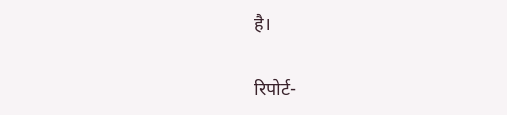है।

रिपोर्ट-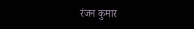रंजन कुमार